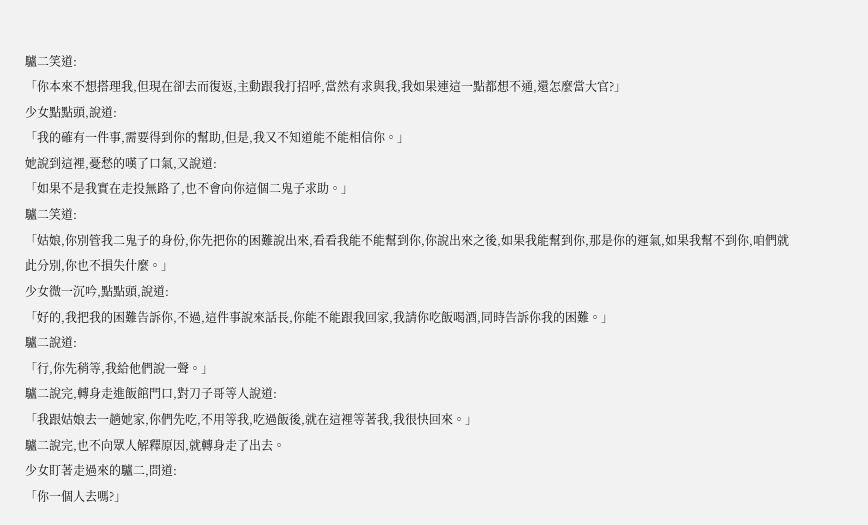驢二笑道:
「你本來不想搭理我,但現在卻去而復返,主動跟我打招呼,當然有求與我,我如果連這一點都想不通,還怎麼當大官?」
少女點點頭,說道:
「我的確有一件事,需要得到你的幫助,但是,我又不知道能不能相信你。」
她說到這裡,憂愁的嘆了口氣,又說道:
「如果不是我實在走投無路了,也不會向你這個二鬼子求助。」
驢二笑道:
「姑娘,你別管我二鬼子的身份,你先把你的困難說出來,看看我能不能幫到你,你說出來之後,如果我能幫到你,那是你的運氣,如果我幫不到你,咱們就此分別,你也不損失什麼。」
少女微一沉吟,點點頭,說道:
「好的,我把我的困難告訴你,不過,這件事說來話長,你能不能跟我回家,我請你吃飯喝酒,同時告訴你我的困難。」
驢二說道:
「行,你先稍等,我給他們說一聲。」
驢二說完,轉身走進飯館門口,對刀子哥等人說道:
「我跟姑娘去一趟她家,你們先吃,不用等我,吃過飯後,就在這裡等著我,我很快回來。」
驢二說完,也不向眾人解釋原因,就轉身走了出去。
少女盯著走過來的驢二,問道:
「你一個人去嗎?」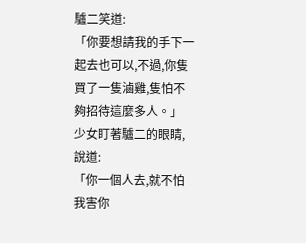驢二笑道:
「你要想請我的手下一起去也可以,不過,你隻買了一隻滷雞,隻怕不夠招待這麼多人。」
少女盯著驢二的眼睛,說道:
「你一個人去,就不怕我害你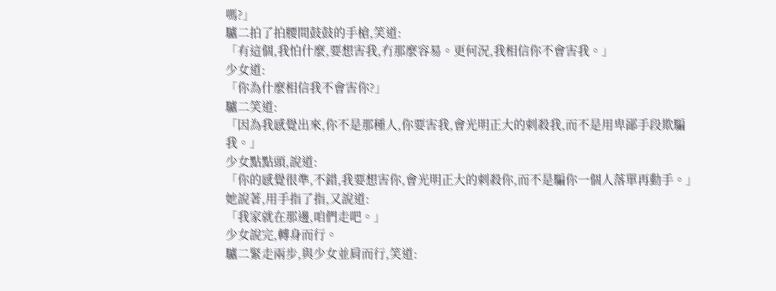嗎?」
驢二拍了拍腰間鼓鼓的手槍,笑道:
「有這個,我怕什麼,要想害我,冇那麼容易。更何況,我相信你不會害我。」
少女道:
「你為什麼相信我不會害你?」
驢二笑道:
「因為我感覺出來,你不是那種人,你要害我,會光明正大的刺殺我,而不是用卑鄙手段欺騙我。」
少女點點頭,說道:
「你的感覺很準,不錯,我要想害你,會光明正大的刺殺你,而不是騙你一個人落單再動手。」
她說著,用手指了指,又說道:
「我家就在那邊,咱們走吧。」
少女說完,轉身而行。
驢二緊走兩步,與少女並肩而行,笑道: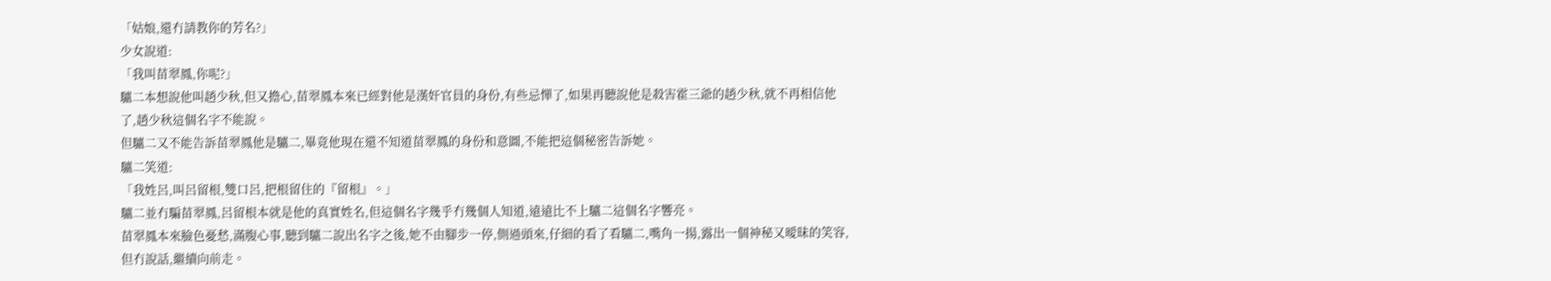「姑娘,還冇請教你的芳名?」
少女說道:
「我叫苗翠鳳,你呢?」
驢二本想說他叫趙少秋,但又擔心,苗翠鳳本來已經對他是漢奸官員的身份,有些忌憚了,如果再聽說他是殺害霍三爺的趙少秋,就不再相信他了,趙少秋這個名字不能說。
但驢二又不能告訴苗翠鳳他是驢二,畢竟他現在還不知道苗翠鳳的身份和意圖,不能把這個秘密告訴她。
驢二笑道:
「我姓呂,叫呂留根,雙口呂,把根留住的『留根』。」
驢二並冇騙苗翠鳳,呂留根本就是他的真實姓名,但這個名字幾乎冇幾個人知道,遠遠比不上驢二這個名字響亮。
苗翠鳳本來臉色憂愁,滿腹心事,聽到驢二說出名字之後,她不由腳步一停,側過頭來,仔細的看了看驢二,嘴角一揚,露出一個神秘又曖昧的笑容,但冇說話,繼續向前走。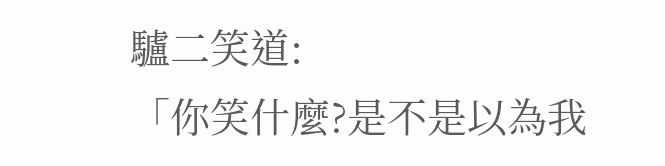驢二笑道:
「你笑什麼?是不是以為我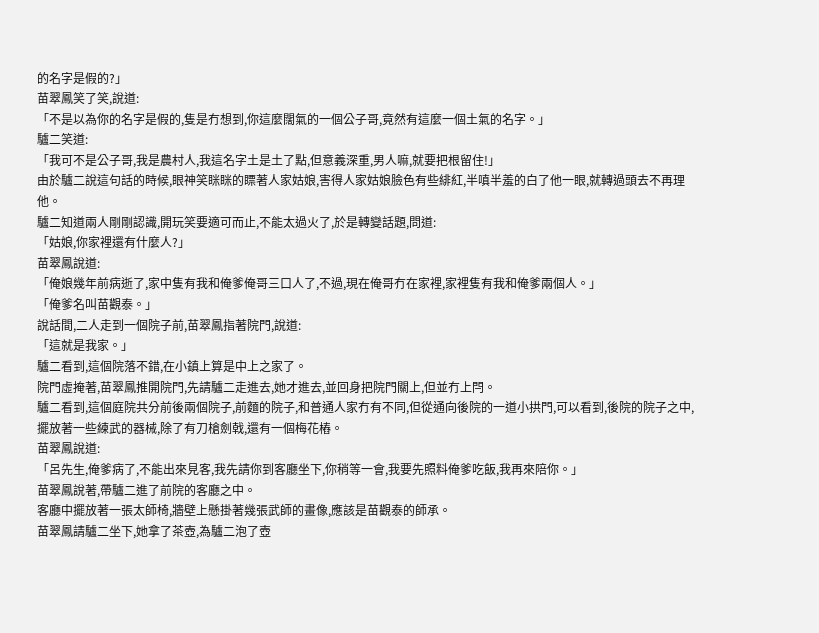的名字是假的?」
苗翠鳳笑了笑,說道:
「不是以為你的名字是假的,隻是冇想到,你這麼闊氣的一個公子哥,竟然有這麼一個土氣的名字。」
驢二笑道:
「我可不是公子哥,我是農村人,我這名字土是土了點,但意義深重,男人嘛,就要把根留住!」
由於驢二說這句話的時候,眼神笑眯眯的瞟著人家姑娘,害得人家姑娘臉色有些緋紅,半嗔半羞的白了他一眼,就轉過頭去不再理他。
驢二知道兩人剛剛認識,開玩笑要適可而止,不能太過火了,於是轉變話題,問道:
「姑娘,你家裡還有什麼人?」
苗翠鳳說道:
「俺娘幾年前病逝了,家中隻有我和俺爹俺哥三口人了,不過,現在俺哥冇在家裡,家裡隻有我和俺爹兩個人。」
「俺爹名叫苗觀泰。」
說話間,二人走到一個院子前,苗翠鳳指著院門,說道:
「這就是我家。」
驢二看到,這個院落不錯,在小鎮上算是中上之家了。
院門虛掩著,苗翠鳳推開院門,先請驢二走進去,她才進去,並回身把院門關上,但並冇上閂。
驢二看到,這個庭院共分前後兩個院子,前麵的院子,和普通人家冇有不同,但從通向後院的一道小拱門,可以看到,後院的院子之中,擺放著一些練武的器械,除了有刀槍劍戟,還有一個梅花樁。
苗翠鳳說道:
「呂先生,俺爹病了,不能出來見客,我先請你到客廳坐下,你稍等一會,我要先照料俺爹吃飯,我再來陪你。」
苗翠鳳說著,帶驢二進了前院的客廳之中。
客廳中擺放著一張太師椅,牆壁上懸掛著幾張武師的畫像,應該是苗觀泰的師承。
苗翠鳳請驢二坐下,她拿了茶壺,為驢二泡了壺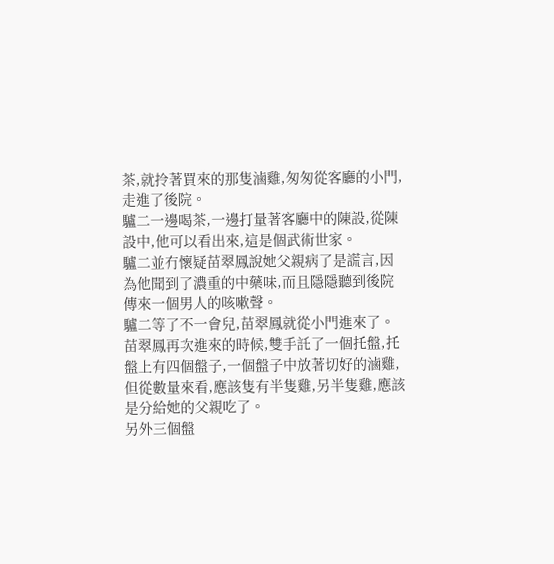茶,就拎著買來的那隻滷雞,匆匆從客廳的小門,走進了後院。
驢二一邊喝茶,一邊打量著客廳中的陳設,從陳設中,他可以看出來,這是個武術世家。
驢二並冇懷疑苗翠鳳說她父親病了是謊言,因為他聞到了濃重的中藥味,而且隱隱聽到後院傳來一個男人的咳嗽聲。
驢二等了不一會兒,苗翠鳳就從小門進來了。
苗翠鳳再次進來的時候,雙手託了一個托盤,托盤上有四個盤子,一個盤子中放著切好的滷雞,但從數量來看,應該隻有半隻雞,另半隻雞,應該是分給她的父親吃了。
另外三個盤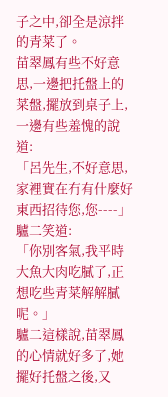子之中,卻全是涼拌的青菜了。
苗翠鳳有些不好意思,一邊把托盤上的菜盤,擺放到桌子上,一邊有些羞愧的說道:
「呂先生,不好意思,家裡實在冇有什麼好東西招待您,您----」
驢二笑道:
「你別客氣,我平時大魚大肉吃膩了,正想吃些青菜解解膩呢。」
驢二這樣說,苗翠鳳的心情就好多了,她擺好托盤之後,又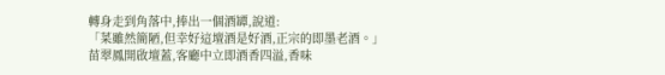轉身走到角落中,捧出一個酒罈,說道:
「菜雖然簡陋,但幸好這壇酒是好酒,正宗的即墨老酒。」
苗翠鳳開啟壇蓋,客廳中立即酒香四溢,香味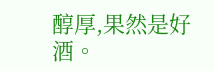醇厚,果然是好酒。